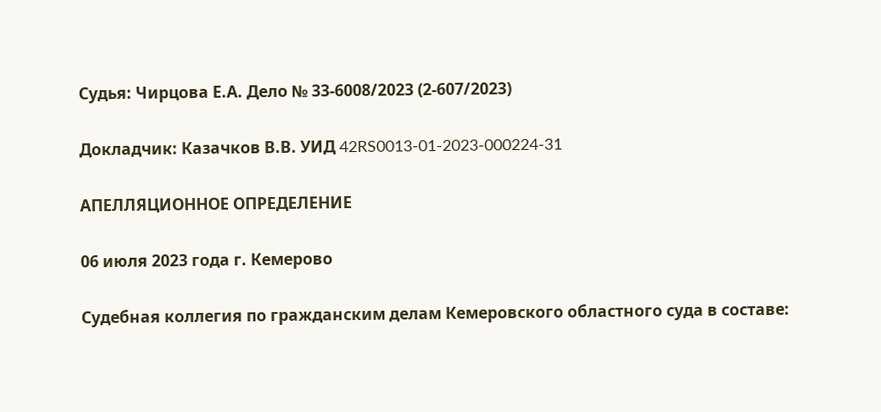Судья: Чирцова Е.А. Дело № 33-6008/2023 (2-607/2023)

Докладчик: Казачков В.В. УИД 42RS0013-01-2023-000224-31

АПЕЛЛЯЦИОННОЕ ОПРЕДЕЛЕНИЕ

06 июля 2023 года г. Кемерово

Судебная коллегия по гражданским делам Кемеровского областного суда в составе: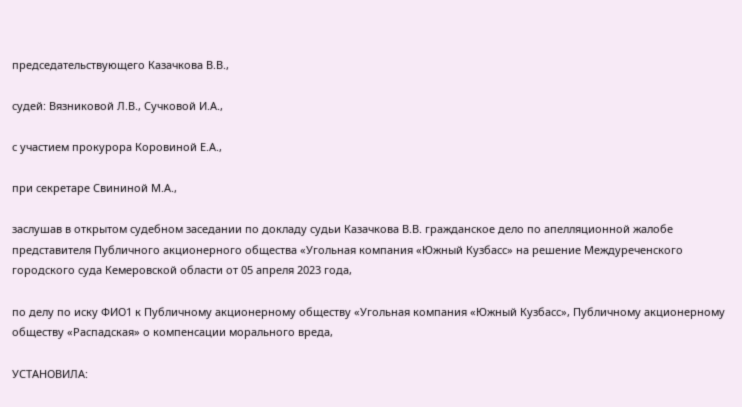председательствующего Казачкова В.В.,

судей: Вязниковой Л.В., Сучковой И.А.,

с участием прокурора Коровиной Е.А.,

при секретаре Свининой М.А.,

заслушав в открытом судебном заседании по докладу судьи Казачкова В.В. гражданское дело по апелляционной жалобе представителя Публичного акционерного общества «Угольная компания «Южный Кузбасс» на решение Междуреченского городского суда Кемеровской области от 05 апреля 2023 года,

по делу по иску ФИО1 к Публичному акционерному обществу «Угольная компания «Южный Кузбасс», Публичному акционерному обществу «Распадская» о компенсации морального вреда,

УСТАНОВИЛА: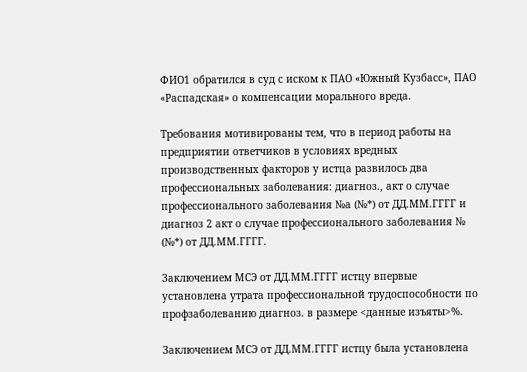ФИО1 обратился в суд с иском к ПАО «Южный Кузбасс», ПАО «Распадская» о компенсации морального вреда.

Требования мотивированы тем, что в период работы на предприятии ответчиков в условиях вредных производственных факторов у истца развилось два профессиональных заболевания: диагноз., акт о случае профессионального заболевания №а (№*) от ДД.ММ.ГГГГ и диагноз 2 акт о случае профессионального заболевания № (№*) от ДД.ММ.ГГГГ.

Заключением МСЭ от ДД.ММ.ГГГГ истцу впервые установлена утрата профессиональной трудоспособности по профзаболеванию диагноз. в размере <данные изъяты>%.

Заключением МСЭ от ДД.ММ.ГГГГ истцу была установлена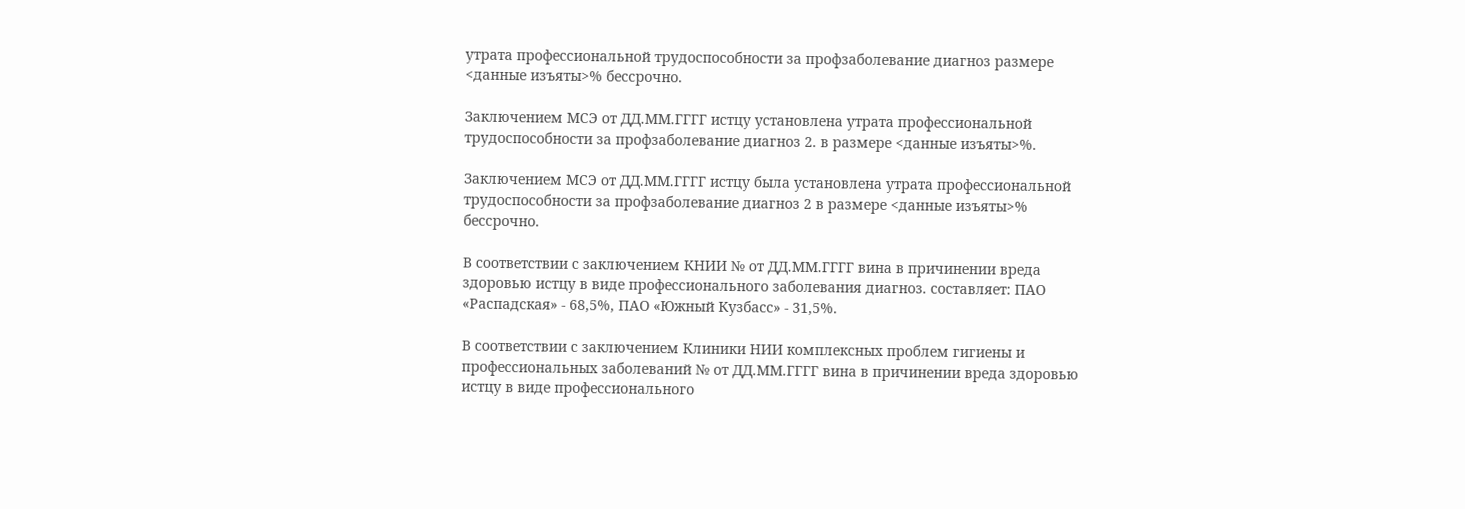утрата профессиональной трудоспособности за профзаболевание диагноз размере <данные изъяты>% бессрочно.

Заключением МСЭ от ДД.ММ.ГГГГ истцу установлена утрата профессиональной трудоспособности за профзаболевание диагноз 2. в размере <данные изъяты>%.

Заключением МСЭ от ДД.ММ.ГГГГ истцу была установлена утрата профессиональной трудоспособности за профзаболевание диагноз 2 в размере <данные изъяты>% бессрочно.

В соответствии с заключением КНИИ № от ДД.ММ.ГГГГ вина в причинении вреда здоровью истцу в виде профессионального заболевания диагноз. составляет: ПАО «Распадская» - 68,5%, ПАО «Южный Кузбасс» - 31,5%.

В соответствии с заключением Клиники НИИ комплексных проблем гигиены и профессиональных заболеваний № от ДД.ММ.ГГГГ вина в причинении вреда здоровью истцу в виде профессионального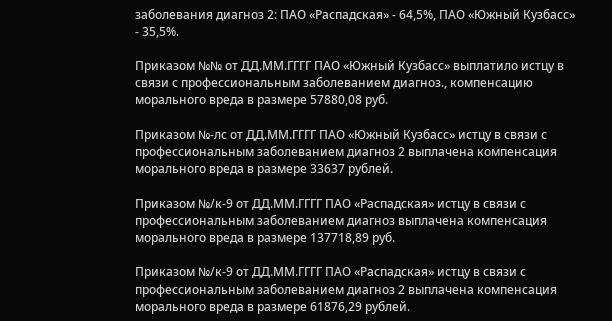заболевания диагноз 2: ПАО «Распадская» - 64,5%, ПАО «Южный Кузбасс» - 35,5%.

Приказом №№ от ДД.ММ.ГГГГ ПАО «Южный Кузбасс» выплатило истцу в связи с профессиональным заболеванием диагноз., компенсацию морального вреда в размере 57880,08 руб.

Приказом №-лс от ДД.ММ.ГГГГ ПАО «Южный Кузбасс» истцу в связи с профессиональным заболеванием диагноз 2 выплачена компенсация морального вреда в размере 33637 рублей.

Приказом №/к-9 от ДД.ММ.ГГГГ ПАО «Распадская» истцу в связи с профессиональным заболеванием диагноз выплачена компенсация морального вреда в размере 137718,89 руб.

Приказом №/к-9 от ДД.ММ.ГГГГ ПАО «Распадская» истцу в связи с профессиональным заболеванием диагноз 2 выплачена компенсация морального вреда в размере 61876,29 рублей.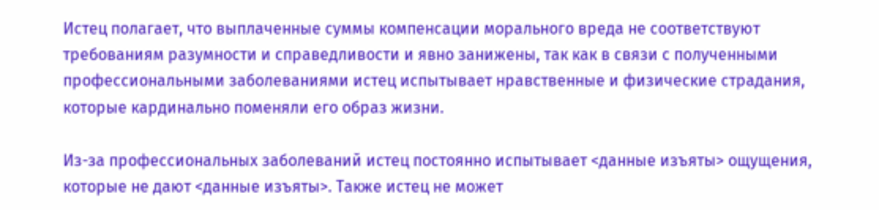Истец полагает, что выплаченные суммы компенсации морального вреда не соответствуют требованиям разумности и справедливости и явно занижены, так как в связи с полученными профессиональными заболеваниями истец испытывает нравственные и физические страдания, которые кардинально поменяли его образ жизни.

Из-за профессиональных заболеваний истец постоянно испытывает <данные изъяты> ощущения, которые не дают <данные изъяты>. Также истец не может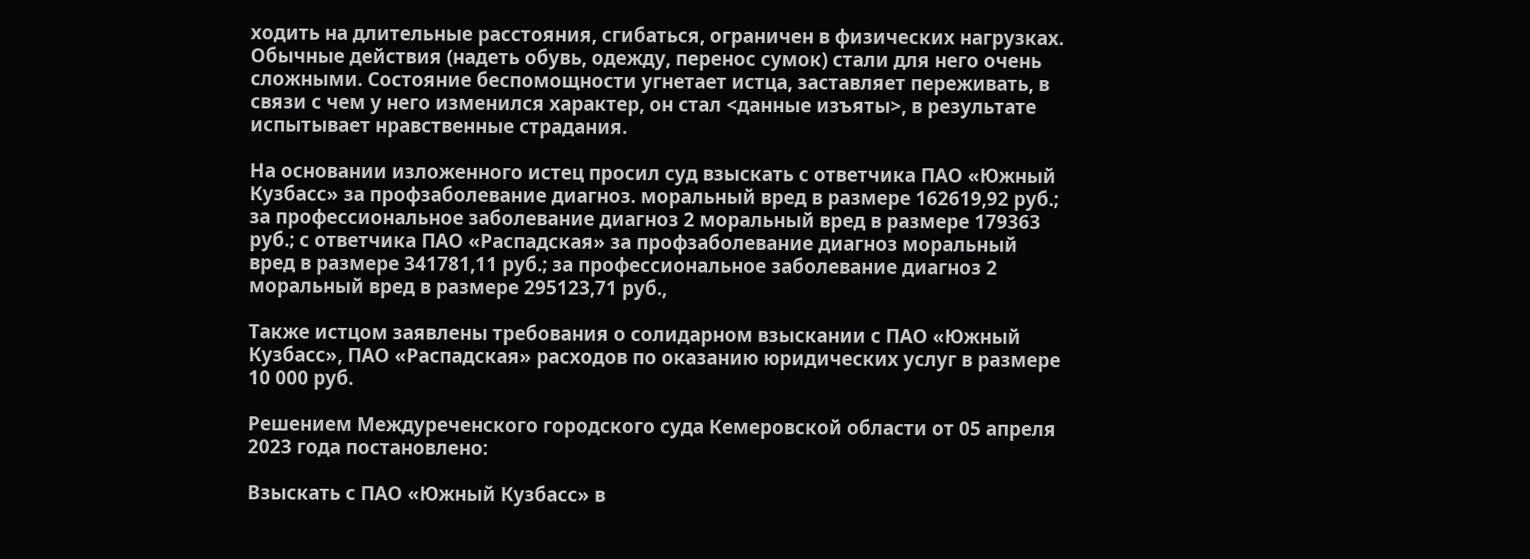ходить на длительные расстояния, сгибаться, ограничен в физических нагрузках. Обычные действия (надеть обувь, одежду, перенос сумок) стали для него очень сложными. Состояние беспомощности угнетает истца, заставляет переживать, в связи с чем у него изменился характер, он стал <данные изъяты>, в результате испытывает нравственные страдания.

На основании изложенного истец просил суд взыскать с ответчика ПАО «Южный Кузбасс» за профзаболевание диагноз. моральный вред в размере 162619,92 руб.; за профессиональное заболевание диагноз 2 моральный вред в размере 179363 руб.; с ответчика ПАО «Распадская» за профзаболевание диагноз моральный вред в размере 341781,11 руб.; за профессиональное заболевание диагноз 2 моральный вред в размере 295123,71 руб.,

Также истцом заявлены требования о солидарном взыскании с ПАО «Южный Кузбасс», ПАО «Распадская» расходов по оказанию юридических услуг в размере 10 000 руб.

Решением Междуреченского городского суда Кемеровской области от 05 апреля 2023 года постановлено:

Взыскать с ПАО «Южный Кузбасс» в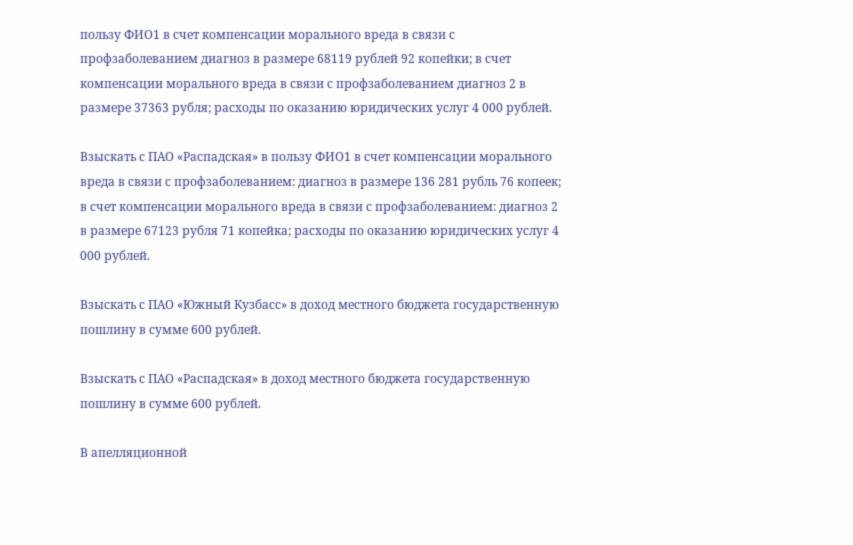пользу ФИО1 в счет компенсации морального вреда в связи с профзаболеванием диагноз в размере 68119 рублей 92 копейки; в счет компенсации морального вреда в связи с профзаболеванием диагноз 2 в размере 37363 рубля; расходы по оказанию юридических услуг 4 000 рублей.

Взыскать с ПАО «Распадская» в пользу ФИО1 в счет компенсации морального вреда в связи с профзаболеванием: диагноз в размере 136 281 рубль 76 копеек; в счет компенсации морального вреда в связи с профзаболеванием: диагноз 2 в размере 67123 рубля 71 копейка; расходы по оказанию юридических услуг 4 000 рублей.

Взыскать с ПАО «Южный Кузбасс» в доход местного бюджета государственную пошлину в сумме 600 рублей.

Взыскать с ПАО «Распадская» в доход местного бюджета государственную пошлину в сумме 600 рублей.

В апелляционной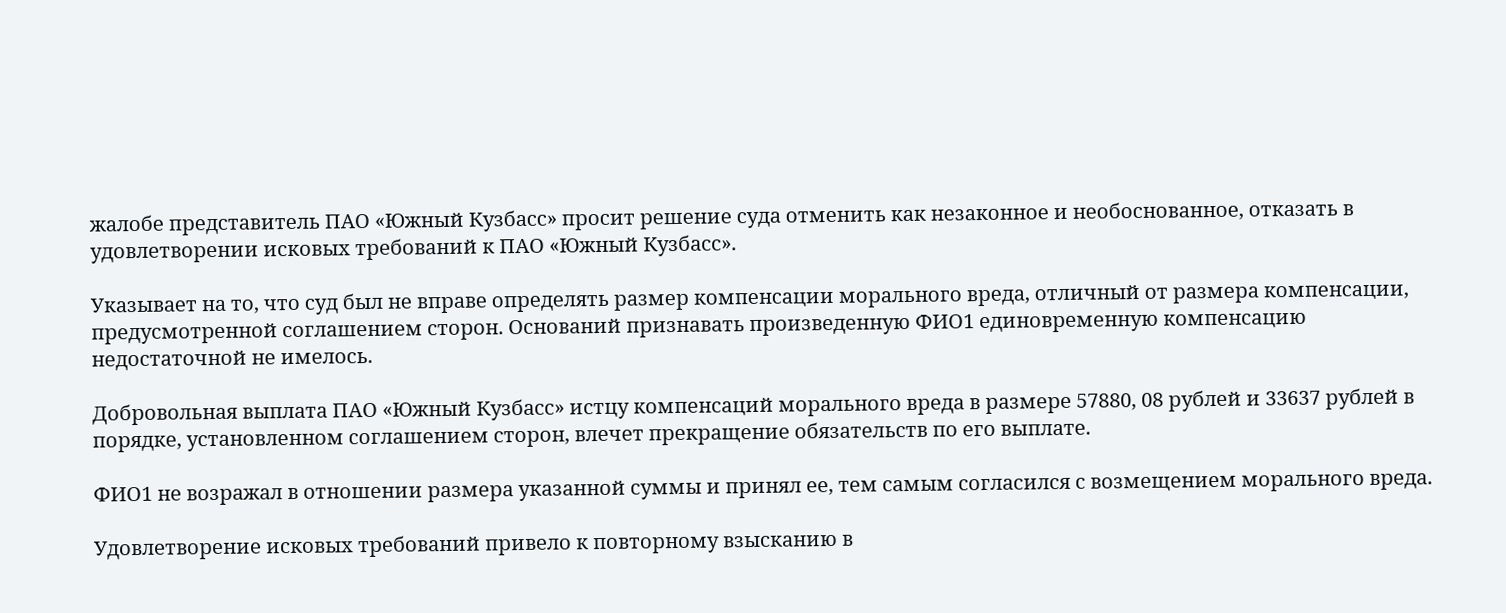жалобе представитель ПАО «Южный Кузбасс» просит решение суда отменить как незаконное и необоснованное, отказать в удовлетворении исковых требований к ПАО «Южный Кузбасс».

Указывает на то, что суд был не вправе определять размер компенсации морального вреда, отличный от размера компенсации, предусмотренной соглашением сторон. Оснований признавать произведенную ФИО1 единовременную компенсацию недостаточной не имелось.

Добровольная выплата ПАО «Южный Кузбасс» истцу компенсаций морального вреда в размере 57880, 08 рублей и 33637 рублей в порядке, установленном соглашением сторон, влечет прекращение обязательств по его выплате.

ФИО1 не возражал в отношении размера указанной суммы и принял ее, тем самым согласился с возмещением морального вреда.

Удовлетворение исковых требований привело к повторному взысканию в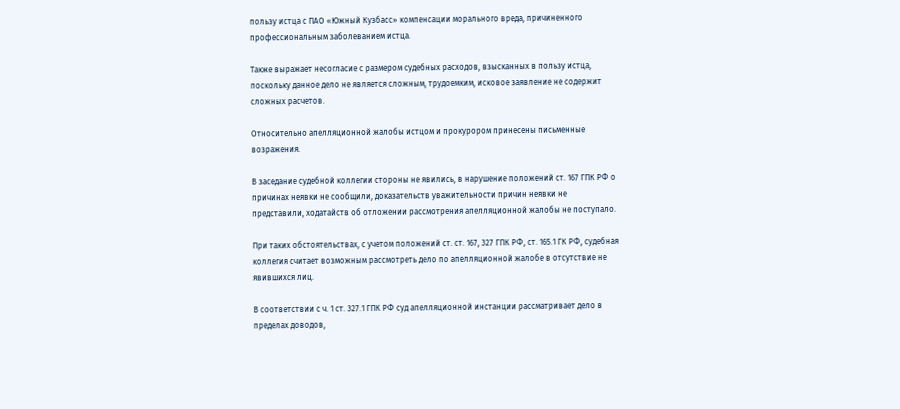пользу истца с ПАО «Южный Кузбасс» компенсации морального вреда, причиненного профессиональным заболеванием истца.

Также выражает несогласие с размером судебных расходов, взысканных в пользу истца, поскольку данное дело не является сложным, трудоемким, исковое заявление не содержит сложных расчетов.

Относительно апелляционной жалобы истцом и прокурором принесены письменные возражения.

В заседание судебной коллегии стороны не явились, в нарушение положений ст. 167 ГПК РФ о причинах неявки не сообщили, доказательств уважительности причин неявки не представили, ходатайств об отложении рассмотрения апелляционной жалобы не поступало.

При таких обстоятельствах, с учетом положений ст. ст. 167, 327 ГПК РФ, ст. 165.1 ГК РФ, судебная коллегия считает возможным рассмотреть дело по апелляционной жалобе в отсутствие не явившихся лиц.

В соответствии с ч. 1 ст. 327.1 ГПК РФ суд апелляционной инстанции рассматривает дело в пределах доводов,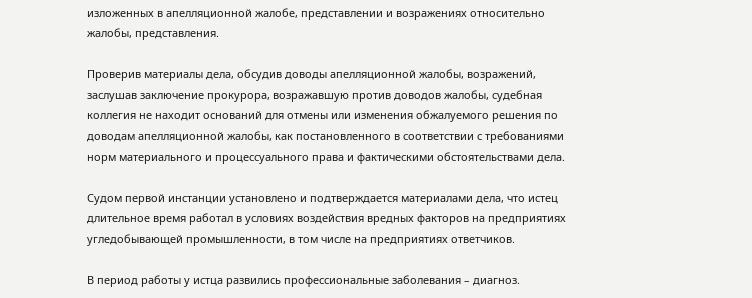изложенных в апелляционной жалобе, представлении и возражениях относительно жалобы, представления.

Проверив материалы дела, обсудив доводы апелляционной жалобы, возражений, заслушав заключение прокурора, возражавшую против доводов жалобы, судебная коллегия не находит оснований для отмены или изменения обжалуемого решения по доводам апелляционной жалобы, как постановленного в соответствии с требованиями норм материального и процессуального права и фактическими обстоятельствами дела.

Судом первой инстанции установлено и подтверждается материалами дела, что истец длительное время работал в условиях воздействия вредных факторов на предприятиях угледобывающей промышленности, в том числе на предприятиях ответчиков.

В период работы у истца развились профессиональные заболевания – диагноз.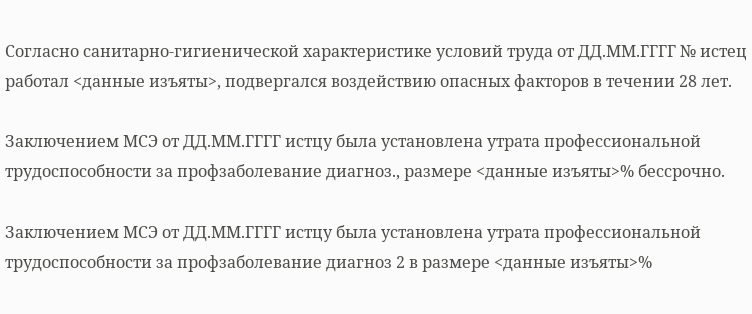Согласно санитарно-гигиенической характеристике условий труда от ДД.ММ.ГГГГ № истец работал <данные изъяты>, подвергался воздействию опасных факторов в течении 28 лет.

Заключением МСЭ от ДД.ММ.ГГГГ истцу была установлена утрата профессиональной трудоспособности за профзаболевание диагноз., размере <данные изъяты>% бессрочно.

Заключением МСЭ от ДД.ММ.ГГГГ истцу была установлена утрата профессиональной трудоспособности за профзаболевание диагноз 2 в размере <данные изъяты>%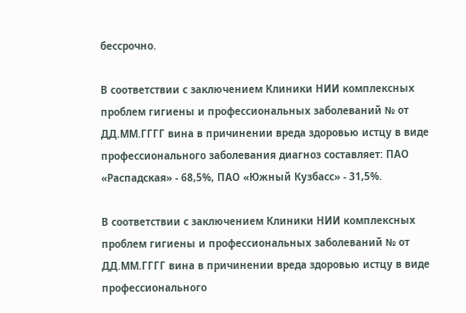бессрочно.

В соответствии с заключением Клиники НИИ комплексных проблем гигиены и профессиональных заболеваний № от ДД.ММ.ГГГГ вина в причинении вреда здоровью истцу в виде профессионального заболевания диагноз составляет: ПАО «Распадская» - 68,5%, ПАО «Южный Кузбасс» - 31,5%.

В соответствии с заключением Клиники НИИ комплексных проблем гигиены и профессиональных заболеваний № от ДД.ММ.ГГГГ вина в причинении вреда здоровью истцу в виде профессионального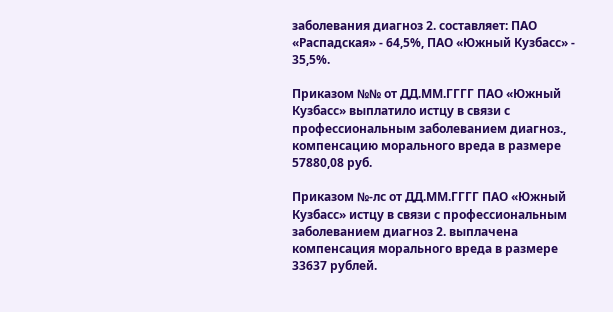заболевания диагноз 2. составляет: ПАО «Распадская» - 64,5%, ПАО «Южный Кузбасс» - 35,5%.

Приказом №№ от ДД.ММ.ГГГГ ПАО «Южный Кузбасс» выплатило истцу в связи с профессиональным заболеванием диагноз., компенсацию морального вреда в размере 57880,08 руб.

Приказом №-лс от ДД.ММ.ГГГГ ПАО «Южный Кузбасс» истцу в связи с профессиональным заболеванием диагноз 2. выплачена компенсация морального вреда в размере 33637 рублей.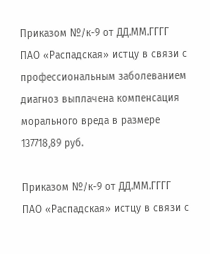Приказом №/к-9 от ДД.ММ.ГГГГ ПАО «Распадская» истцу в связи с профессиональным заболеванием диагноз выплачена компенсация морального вреда в размере 137718,89 руб.

Приказом №/к-9 от ДД.ММ.ГГГГ ПАО «Распадская» истцу в связи с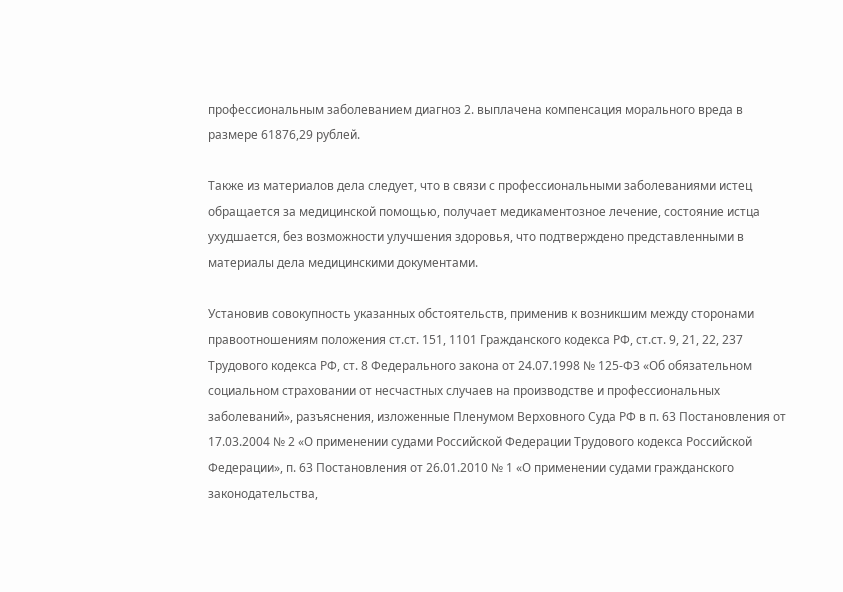профессиональным заболеванием диагноз 2. выплачена компенсация морального вреда в размере 61876,29 рублей.

Также из материалов дела следует, что в связи с профессиональными заболеваниями истец обращается за медицинской помощью, получает медикаментозное лечение, состояние истца ухудшается, без возможности улучшения здоровья, что подтверждено представленными в материалы дела медицинскими документами.

Установив совокупность указанных обстоятельств, применив к возникшим между сторонами правоотношениям положения ст.ст. 151, 1101 Гражданского кодекса РФ, ст.ст. 9, 21, 22, 237 Трудового кодекса РФ, ст. 8 Федерального закона от 24.07.1998 № 125-ФЗ «Об обязательном социальном страховании от несчастных случаев на производстве и профессиональных заболеваний», разъяснения, изложенные Пленумом Верховного Суда РФ в п. 63 Постановления от 17.03.2004 № 2 «О применении судами Российской Федерации Трудового кодекса Российской Федерации», п. 63 Постановления от 26.01.2010 № 1 «О применении судами гражданского законодательства,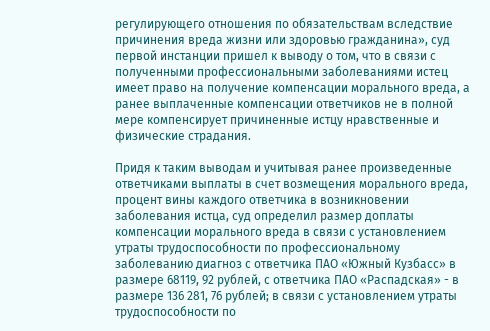регулирующего отношения по обязательствам вследствие причинения вреда жизни или здоровью гражданина», суд первой инстанции пришел к выводу о том, что в связи с полученными профессиональными заболеваниями истец имеет право на получение компенсации морального вреда, а ранее выплаченные компенсации ответчиков не в полной мере компенсирует причиненные истцу нравственные и физические страдания.

Придя к таким выводам и учитывая ранее произведенные ответчиками выплаты в счет возмещения морального вреда, процент вины каждого ответчика в возникновении заболевания истца, суд определил размер доплаты компенсации морального вреда в связи с установлением утраты трудоспособности по профессиональному заболеванию диагноз с ответчика ПАО «Южный Кузбасс» в размере 68119, 92 рублей, с ответчика ПАО «Распадская» - в размере 136 281, 76 рублей; в связи с установлением утраты трудоспособности по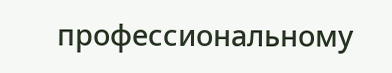профессиональному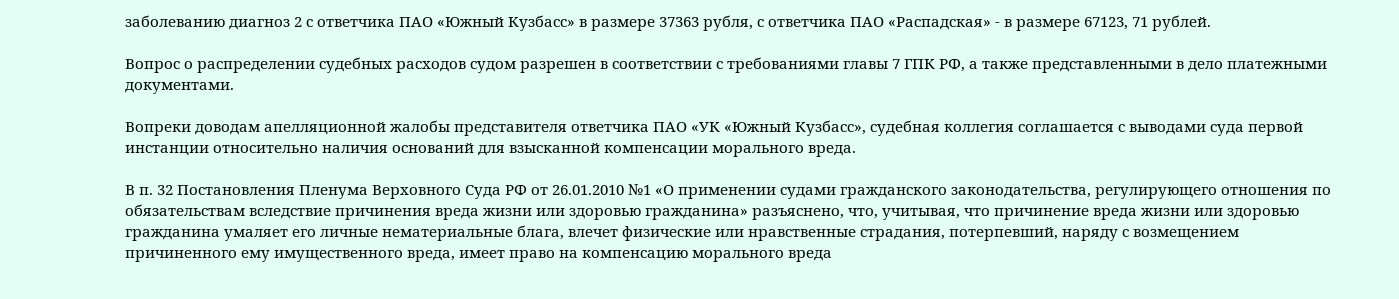заболеванию диагноз 2 с ответчика ПАО «Южный Кузбасс» в размере 37363 рубля, с ответчика ПАО «Распадская» - в размере 67123, 71 рублей.

Вопрос о распределении судебных расходов судом разрешен в соответствии с требованиями главы 7 ГПК РФ, а также представленными в дело платежными документами.

Вопреки доводам апелляционной жалобы представителя ответчика ПАО «УК «Южный Кузбасс», судебная коллегия соглашается с выводами суда первой инстанции относительно наличия оснований для взысканной компенсации морального вреда.

В п. 32 Постановления Пленума Верховного Суда РФ от 26.01.2010 №1 «О применении судами гражданского законодательства, регулирующего отношения по обязательствам вследствие причинения вреда жизни или здоровью гражданина» разъяснено, что, учитывая, что причинение вреда жизни или здоровью гражданина умаляет его личные нематериальные блага, влечет физические или нравственные страдания, потерпевший, наряду с возмещением причиненного ему имущественного вреда, имеет право на компенсацию морального вреда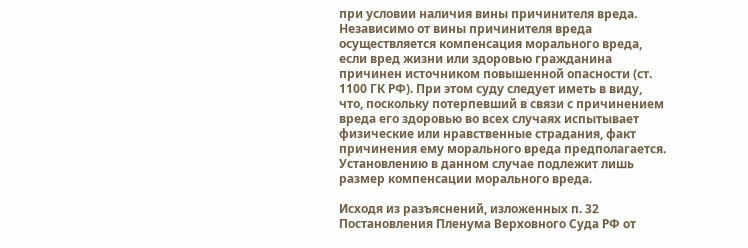при условии наличия вины причинителя вреда. Независимо от вины причинителя вреда осуществляется компенсация морального вреда, если вред жизни или здоровью гражданина причинен источником повышенной опасности (ст. 1100 ГК РФ). При этом суду следует иметь в виду, что, поскольку потерпевший в связи с причинением вреда его здоровью во всех случаях испытывает физические или нравственные страдания, факт причинения ему морального вреда предполагается. Установлению в данном случае подлежит лишь размер компенсации морального вреда.

Исходя из разъяснений, изложенных п. 32 Постановления Пленума Верховного Суда РФ от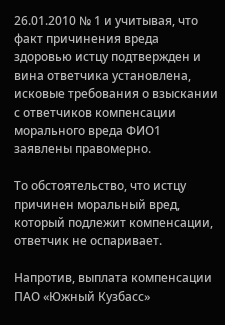26.01.2010 № 1 и учитывая, что факт причинения вреда здоровью истцу подтвержден и вина ответчика установлена, исковые требования о взыскании с ответчиков компенсации морального вреда ФИО1 заявлены правомерно.

То обстоятельство, что истцу причинен моральный вред, который подлежит компенсации, ответчик не оспаривает.

Напротив, выплата компенсации ПАО «Южный Кузбасс»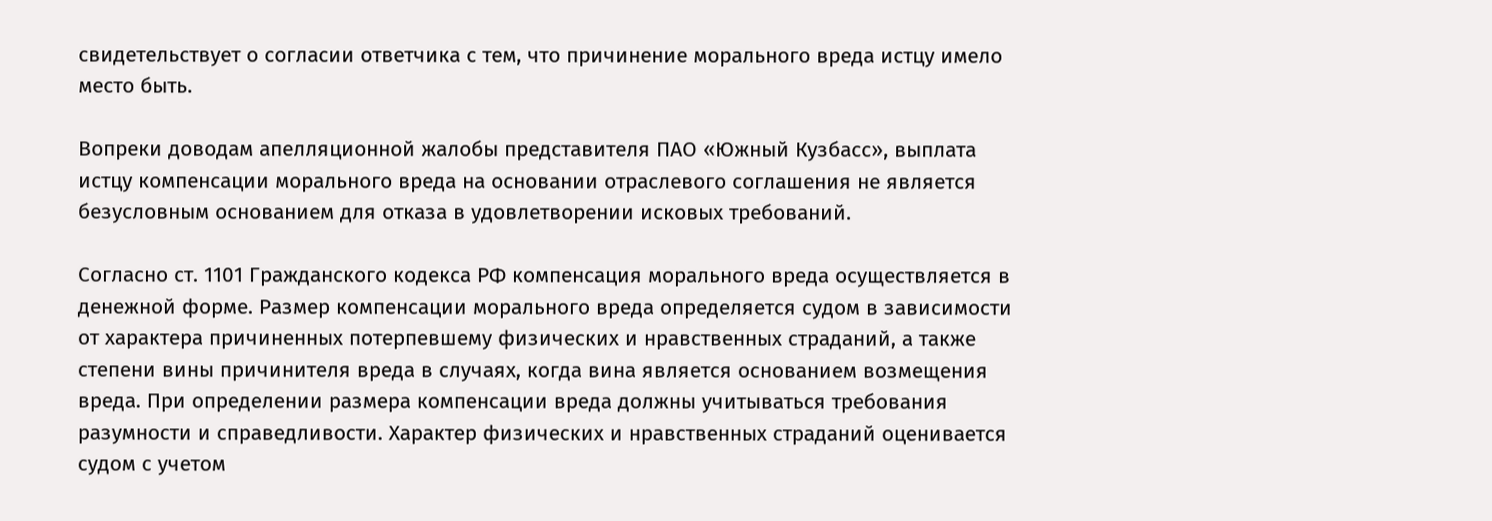свидетельствует о согласии ответчика с тем, что причинение морального вреда истцу имело место быть.

Вопреки доводам апелляционной жалобы представителя ПАО «Южный Кузбасс», выплата истцу компенсации морального вреда на основании отраслевого соглашения не является безусловным основанием для отказа в удовлетворении исковых требований.

Согласно ст. 1101 Гражданского кодекса РФ компенсация морального вреда осуществляется в денежной форме. Размер компенсации морального вреда определяется судом в зависимости от характера причиненных потерпевшему физических и нравственных страданий, а также степени вины причинителя вреда в случаях, когда вина является основанием возмещения вреда. При определении размера компенсации вреда должны учитываться требования разумности и справедливости. Характер физических и нравственных страданий оценивается судом с учетом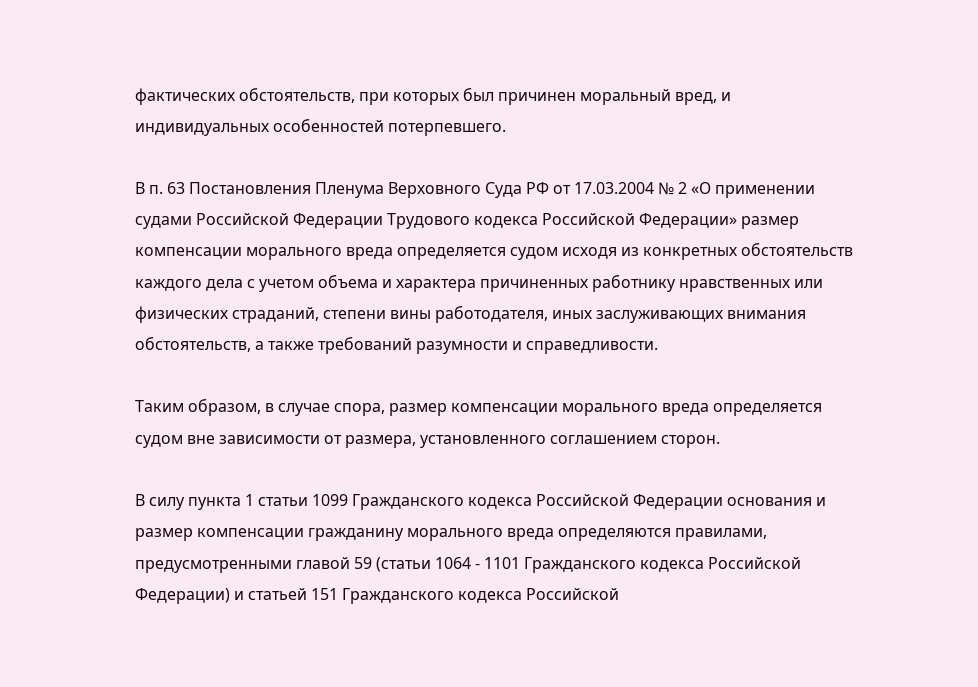фактических обстоятельств, при которых был причинен моральный вред, и индивидуальных особенностей потерпевшего.

В п. 63 Постановления Пленума Верховного Суда РФ от 17.03.2004 № 2 «О применении судами Российской Федерации Трудового кодекса Российской Федерации» размер компенсации морального вреда определяется судом исходя из конкретных обстоятельств каждого дела с учетом объема и характера причиненных работнику нравственных или физических страданий, степени вины работодателя, иных заслуживающих внимания обстоятельств, а также требований разумности и справедливости.

Таким образом, в случае спора, размер компенсации морального вреда определяется судом вне зависимости от размера, установленного соглашением сторон.

В силу пункта 1 статьи 1099 Гражданского кодекса Российской Федерации основания и размер компенсации гражданину морального вреда определяются правилами, предусмотренными главой 59 (статьи 1064 - 1101 Гражданского кодекса Российской Федерации) и статьей 151 Гражданского кодекса Российской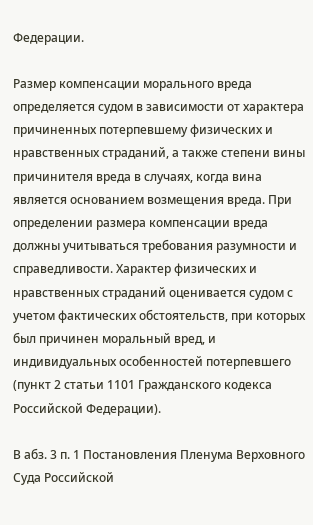Федерации.

Размер компенсации морального вреда определяется судом в зависимости от характера причиненных потерпевшему физических и нравственных страданий, а также степени вины причинителя вреда в случаях, когда вина является основанием возмещения вреда. При определении размера компенсации вреда должны учитываться требования разумности и справедливости. Характер физических и нравственных страданий оценивается судом с учетом фактических обстоятельств, при которых был причинен моральный вред, и индивидуальных особенностей потерпевшего (пункт 2 статьи 1101 Гражданского кодекса Российской Федерации).

В абз. 3 п. 1 Постановления Пленума Верховного Суда Российской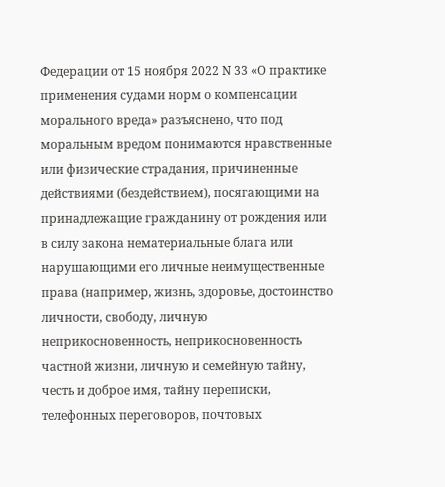Федерации от 15 ноября 2022 N 33 «О практике применения судами норм о компенсации морального вреда» разъяснено, что под моральным вредом понимаются нравственные или физические страдания, причиненные действиями (бездействием), посягающими на принадлежащие гражданину от рождения или в силу закона нематериальные блага или нарушающими его личные неимущественные права (например, жизнь, здоровье, достоинство личности, свободу, личную неприкосновенность, неприкосновенность частной жизни, личную и семейную тайну, честь и доброе имя, тайну переписки, телефонных переговоров, почтовых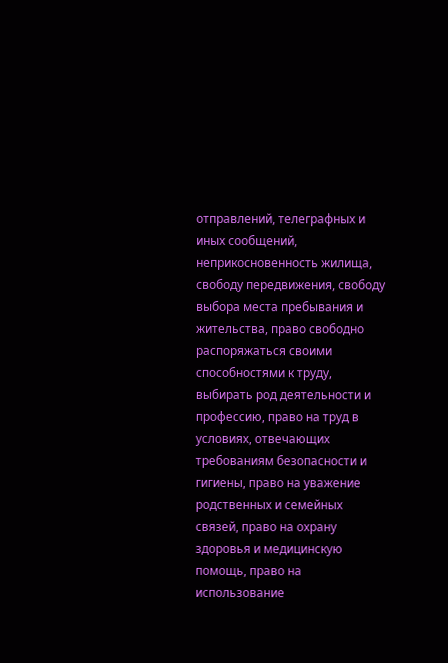отправлений, телеграфных и иных сообщений, неприкосновенность жилища, свободу передвижения, свободу выбора места пребывания и жительства, право свободно распоряжаться своими способностями к труду, выбирать род деятельности и профессию, право на труд в условиях, отвечающих требованиям безопасности и гигиены, право на уважение родственных и семейных связей, право на охрану здоровья и медицинскую помощь, право на использование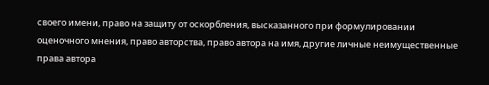своего имени, право на защиту от оскорбления, высказанного при формулировании оценочного мнения, право авторства, право автора на имя, другие личные неимущественные права автора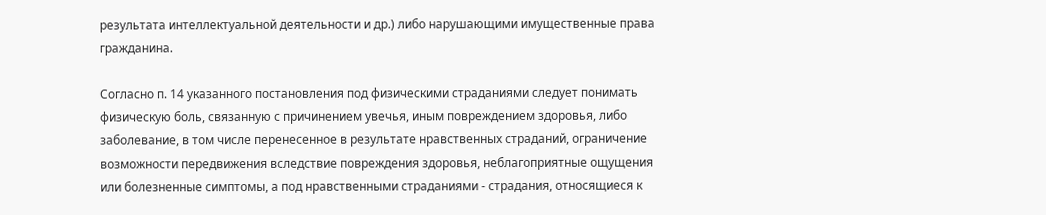результата интеллектуальной деятельности и др.) либо нарушающими имущественные права гражданина.

Согласно п. 14 указанного постановления под физическими страданиями следует понимать физическую боль, связанную с причинением увечья, иным повреждением здоровья, либо заболевание, в том числе перенесенное в результате нравственных страданий, ограничение возможности передвижения вследствие повреждения здоровья, неблагоприятные ощущения или болезненные симптомы, а под нравственными страданиями - страдания, относящиеся к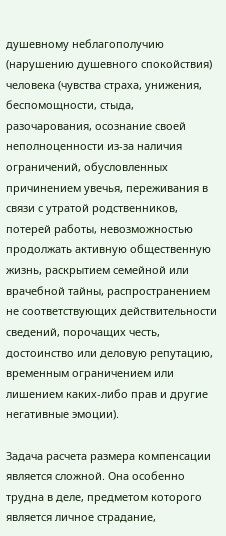душевному неблагополучию (нарушению душевного спокойствия) человека (чувства страха, унижения, беспомощности, стыда, разочарования, осознание своей неполноценности из-за наличия ограничений, обусловленных причинением увечья, переживания в связи с утратой родственников, потерей работы, невозможностью продолжать активную общественную жизнь, раскрытием семейной или врачебной тайны, распространением не соответствующих действительности сведений, порочащих честь, достоинство или деловую репутацию, временным ограничением или лишением каких-либо прав и другие негативные эмоции).

Задача расчета размера компенсации является сложной. Она особенно трудна в деле, предметом которого является личное страдание,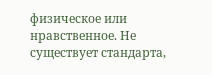физическое или нравственное. Не существует стандарта,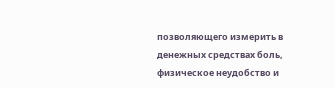позволяющего измерить в денежных средствах боль, физическое неудобство и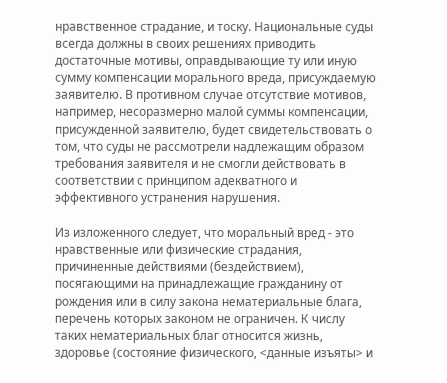нравственное страдание, и тоску. Национальные суды всегда должны в своих решениях приводить достаточные мотивы, оправдывающие ту или иную сумму компенсации морального вреда, присуждаемую заявителю. В противном случае отсутствие мотивов, например, несоразмерно малой суммы компенсации, присужденной заявителю, будет свидетельствовать о том, что суды не рассмотрели надлежащим образом требования заявителя и не смогли действовать в соответствии с принципом адекватного и эффективного устранения нарушения.

Из изложенного следует, что моральный вред - это нравственные или физические страдания, причиненные действиями (бездействием), посягающими на принадлежащие гражданину от рождения или в силу закона нематериальные блага, перечень которых законом не ограничен. К числу таких нематериальных благ относится жизнь, здоровье (состояние физического, <данные изъяты> и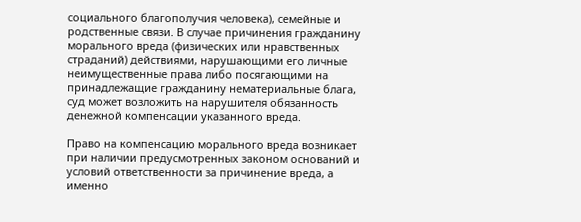социального благополучия человека), семейные и родственные связи. В случае причинения гражданину морального вреда (физических или нравственных страданий) действиями, нарушающими его личные неимущественные права либо посягающими на принадлежащие гражданину нематериальные блага, суд может возложить на нарушителя обязанность денежной компенсации указанного вреда.

Право на компенсацию морального вреда возникает при наличии предусмотренных законом оснований и условий ответственности за причинение вреда, а именно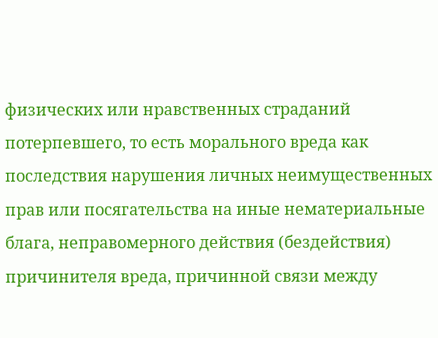физических или нравственных страданий потерпевшего, то есть морального вреда как последствия нарушения личных неимущественных прав или посягательства на иные нематериальные блага, неправомерного действия (бездействия) причинителя вреда, причинной связи между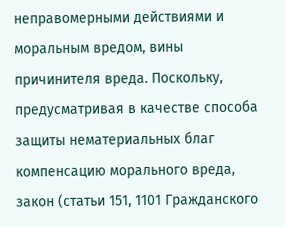неправомерными действиями и моральным вредом, вины причинителя вреда. Поскольку, предусматривая в качестве способа защиты нематериальных благ компенсацию морального вреда, закон (статьи 151, 1101 Гражданского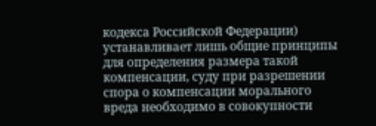кодекса Российской Федерации) устанавливает лишь общие принципы для определения размера такой компенсации, суду при разрешении спора о компенсации морального вреда необходимо в совокупности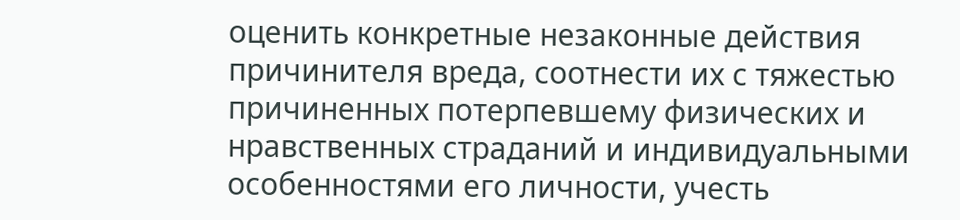оценить конкретные незаконные действия причинителя вреда, соотнести их с тяжестью причиненных потерпевшему физических и нравственных страданий и индивидуальными особенностями его личности, учесть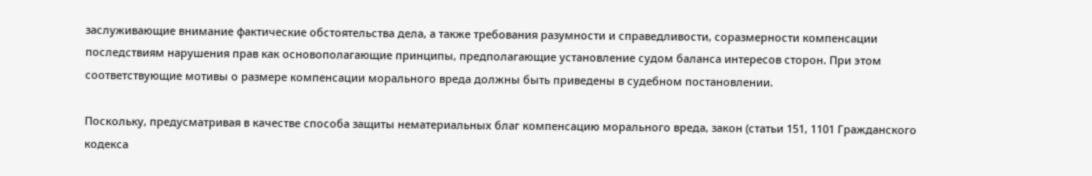заслуживающие внимание фактические обстоятельства дела, а также требования разумности и справедливости, соразмерности компенсации последствиям нарушения прав как основополагающие принципы, предполагающие установление судом баланса интересов сторон. При этом соответствующие мотивы о размере компенсации морального вреда должны быть приведены в судебном постановлении.

Поскольку, предусматривая в качестве способа защиты нематериальных благ компенсацию морального вреда, закон (статьи 151, 1101 Гражданского кодекса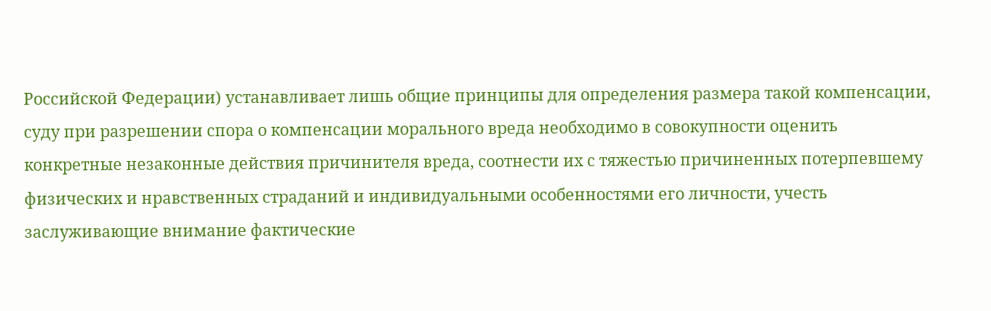Российской Федерации) устанавливает лишь общие принципы для определения размера такой компенсации, суду при разрешении спора о компенсации морального вреда необходимо в совокупности оценить конкретные незаконные действия причинителя вреда, соотнести их с тяжестью причиненных потерпевшему физических и нравственных страданий и индивидуальными особенностями его личности, учесть заслуживающие внимание фактические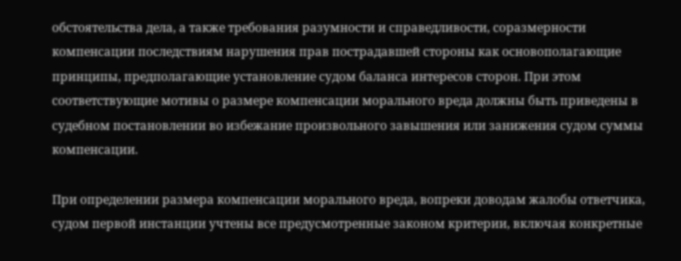обстоятельства дела, а также требования разумности и справедливости, соразмерности компенсации последствиям нарушения прав пострадавшей стороны как основополагающие принципы, предполагающие установление судом баланса интересов сторон. При этом соответствующие мотивы о размере компенсации морального вреда должны быть приведены в судебном постановлении во избежание произвольного завышения или занижения судом суммы компенсации.

При определении размера компенсации морального вреда, вопреки доводам жалобы ответчика, судом первой инстанции учтены все предусмотренные законом критерии, включая конкретные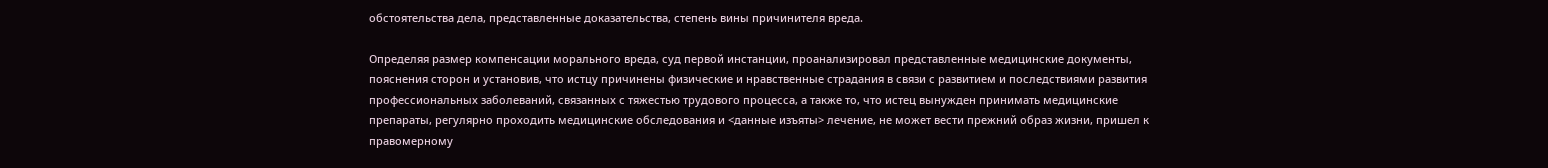обстоятельства дела, представленные доказательства, степень вины причинителя вреда.

Определяя размер компенсации морального вреда, суд первой инстанции, проанализировал представленные медицинские документы, пояснения сторон и установив, что истцу причинены физические и нравственные страдания в связи с развитием и последствиями развития профессиональных заболеваний, связанных с тяжестью трудового процесса, а также то, что истец вынужден принимать медицинские препараты, регулярно проходить медицинские обследования и <данные изъяты> лечение, не может вести прежний образ жизни, пришел к правомерному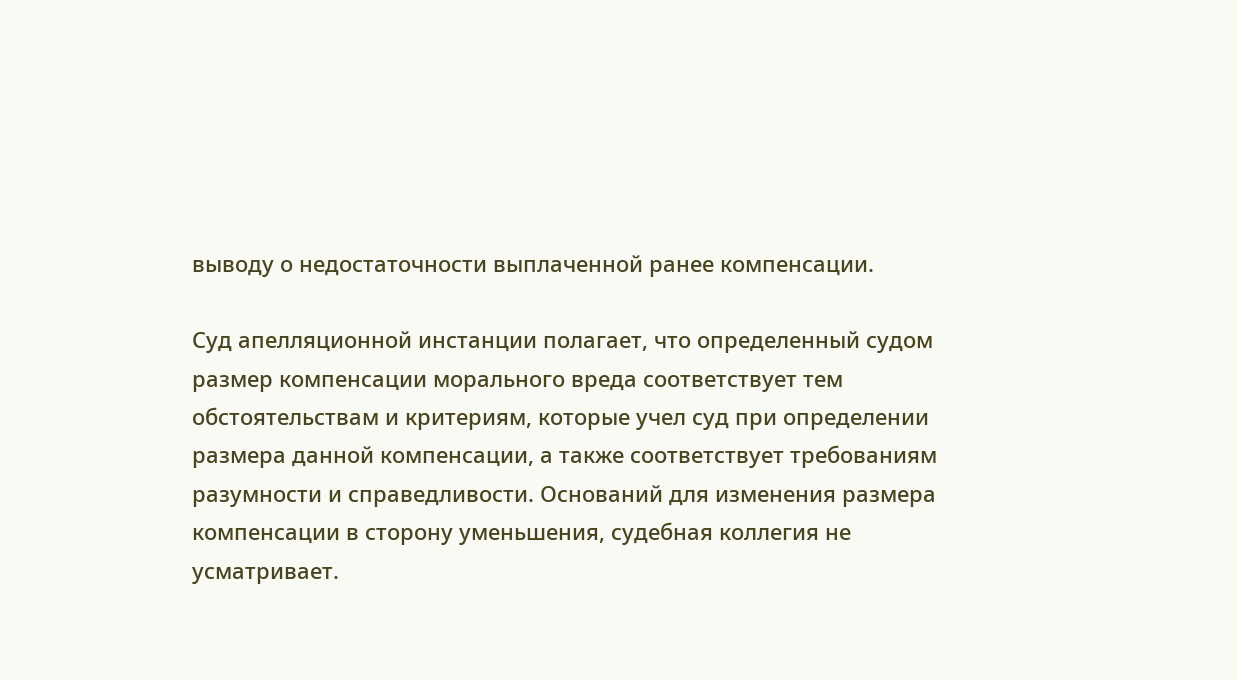выводу о недостаточности выплаченной ранее компенсации.

Суд апелляционной инстанции полагает, что определенный судом размер компенсации морального вреда соответствует тем обстоятельствам и критериям, которые учел суд при определении размера данной компенсации, а также соответствует требованиям разумности и справедливости. Оснований для изменения размера компенсации в сторону уменьшения, судебная коллегия не усматривает.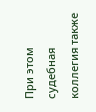При этом судебная коллегия также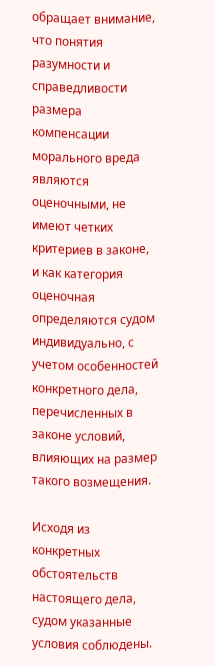обращает внимание, что понятия разумности и справедливости размера компенсации морального вреда являются оценочными, не имеют четких критериев в законе, и как категория оценочная определяются судом индивидуально, с учетом особенностей конкретного дела, перечисленных в законе условий, влияющих на размер такого возмещения.

Исходя из конкретных обстоятельств настоящего дела, судом указанные условия соблюдены.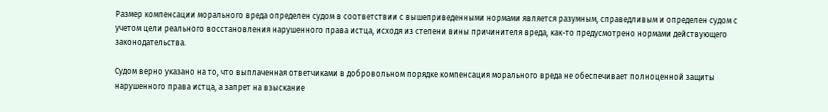Размер компенсации морального вреда определен судом в соответствии с вышеприведенными нормами является разумным, справедливым и определен судом с учетом цели реального восстановления нарушенного права истца, исходя из степени вины причинителя вреда, как-то предусмотрено нормами действующего законодательства.

Судом верно указано на то, что выплаченная ответчиками в добровольном порядке компенсация морального вреда не обеспечивает полноценной защиты нарушенного права истца, а запрет на взыскание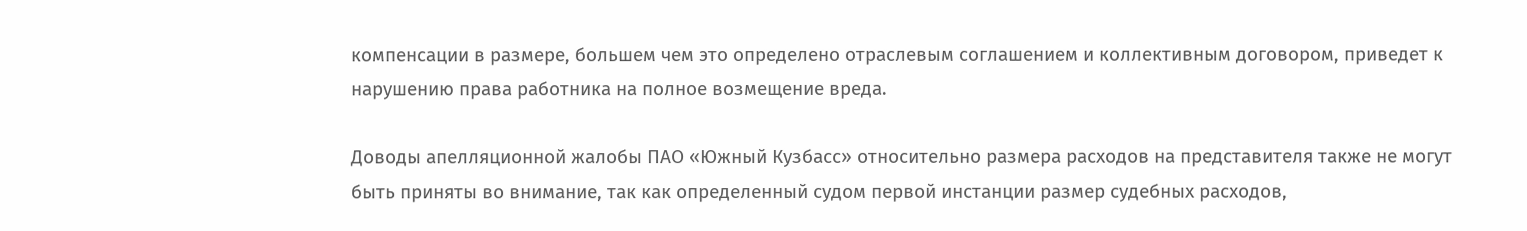компенсации в размере, большем чем это определено отраслевым соглашением и коллективным договором, приведет к нарушению права работника на полное возмещение вреда.

Доводы апелляционной жалобы ПАО «Южный Кузбасс» относительно размера расходов на представителя также не могут быть приняты во внимание, так как определенный судом первой инстанции размер судебных расходов,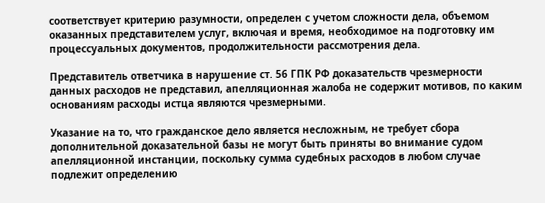соответствует критерию разумности, определен с учетом сложности дела, объемом оказанных представителем услуг, включая и время, необходимое на подготовку им процессуальных документов, продолжительности рассмотрения дела.

Представитель ответчика в нарушение ст. 56 ГПК РФ доказательств чрезмерности данных расходов не представил, апелляционная жалоба не содержит мотивов, по каким основаниям расходы истца являются чрезмерными.

Указание на то, что гражданское дело является несложным, не требует сбора дополнительной доказательной базы не могут быть приняты во внимание судом апелляционной инстанции, поскольку сумма судебных расходов в любом случае подлежит определению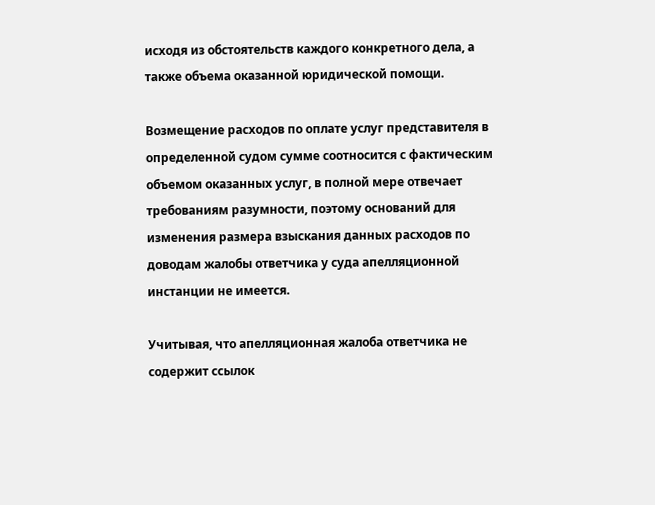исходя из обстоятельств каждого конкретного дела, а также объема оказанной юридической помощи.

Возмещение расходов по оплате услуг представителя в определенной судом сумме соотносится с фактическим объемом оказанных услуг, в полной мере отвечает требованиям разумности, поэтому оснований для изменения размера взыскания данных расходов по доводам жалобы ответчика у суда апелляционной инстанции не имеется.

Учитывая, что апелляционная жалоба ответчика не содержит ссылок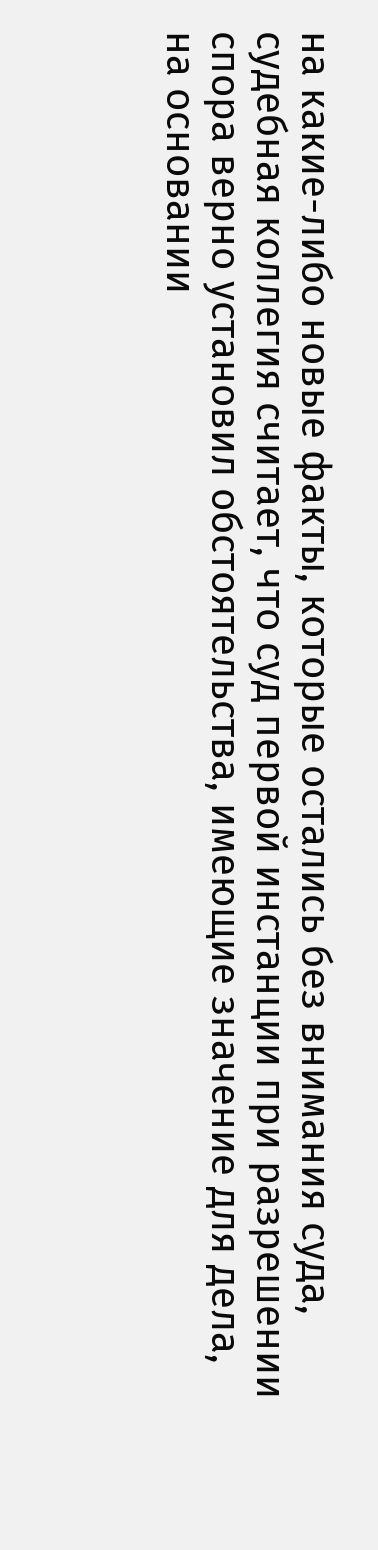на какие-либо новые факты, которые остались без внимания суда, судебная коллегия считает, что суд первой инстанции при разрешении спора верно установил обстоятельства, имеющие значение для дела, на основании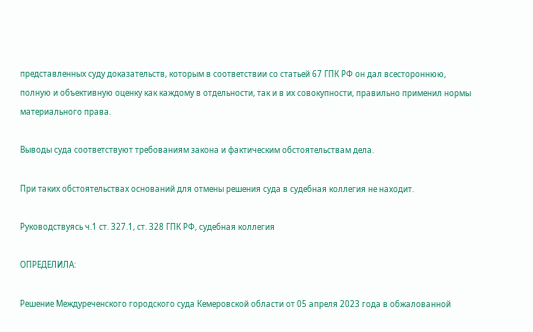представленных суду доказательств, которым в соответствии со статьей 67 ГПК РФ он дал всестороннюю, полную и объективную оценку как каждому в отдельности, так и в их совокупности, правильно применил нормы материального права.

Выводы суда соответствуют требованиям закона и фактическим обстоятельствам дела.

При таких обстоятельствах оснований для отмены решения суда в судебная коллегия не находит.

Руководствуясь ч.1 ст. 327.1, ст. 328 ГПК РФ, судебная коллегия

ОПРЕДЕЛИЛА:

Решение Междуреченского городского суда Кемеровской области от 05 апреля 2023 года в обжалованной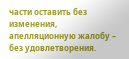части оставить без изменения, апелляционную жалобу – без удовлетворения.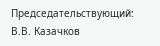Председательствующий: В.В. Казачков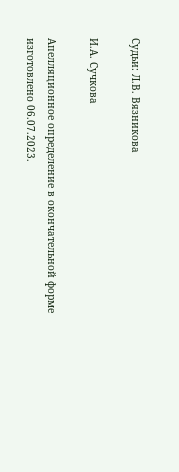Судьи: Л.В. Вязникова

И.А. Сучкова

Апелляционное определение в окончательной форме изготовлено 06.07.2023.